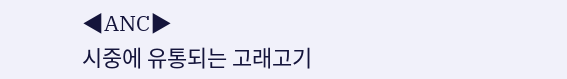◀ANC▶
시중에 유통되는 고래고기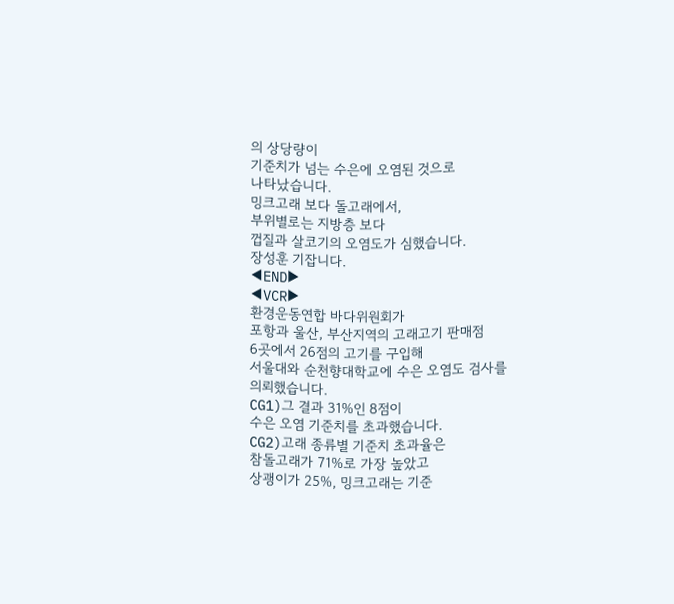의 상당량이
기준치가 넘는 수은에 오염된 것으로
나타났습니다.
밍크고래 보다 돌고래에서,
부위별로는 지방층 보다
껍질과 살코기의 오염도가 심했습니다.
장성훈 기잡니다.
◀END▶
◀VCR▶
환경운동연합 바다위원회가
포항과 울산, 부산지역의 고래고기 판매점
6곳에서 26점의 고기를 구입해
서울대와 순천향대학교에 수은 오염도 검사를
의뢰했습니다.
CG1)그 결과 31%인 8점이
수은 오염 기준치를 초과했습니다.
CG2)고래 종류별 기준치 초과율은
참돌고래가 71%로 가장 높았고
상괭이가 25%, 밍크고래는 기준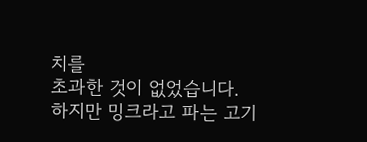치를
초과한 것이 없었습니다.
하지만 밍크라고 파는 고기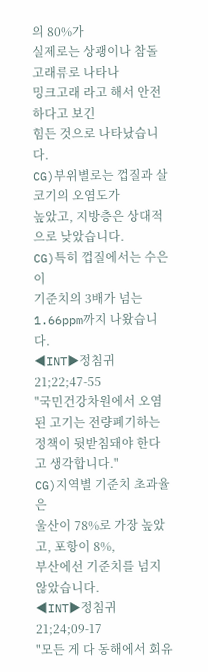의 80%가
실제로는 상괭이나 참돌고래류로 나타나
밍크고래 라고 해서 안전하다고 보긴
힘든 것으로 나타났습니다.
CG)부위별로는 껍질과 살코기의 오염도가
높았고, 지방층은 상대적으로 낮았습니다.
CG)특히 껍질에서는 수은이
기준치의 3배가 넘는 1.66ppm까지 나왔습니다.
◀INT▶정침귀 21;22;47-55
"국민건강차원에서 오염된 고기는 전량폐기하는 정책이 뒷받침돼야 한다고 생각합니다."
CG)지역별 기준치 초과율은
울산이 78%로 가장 높았고, 포항이 8%,
부산에선 기준치를 넘지 않았습니다.
◀INT▶정침귀 21;24;09-17
"모든 게 다 동해에서 회유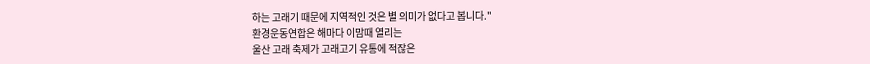하는 고래기 때문에 지역적인 것은 별 의미가 없다고 봅니다."
환경운동연합은 해마다 이맘때 열리는
울산 고래 축제가 고래고기 유통에 적잖은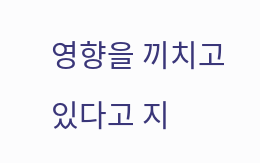영향을 끼치고 있다고 지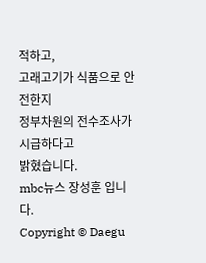적하고,
고래고기가 식품으로 안전한지
정부차원의 전수조사가 시급하다고
밝혔습니다.
mbc뉴스 장성훈 입니다.
Copyright © Daegu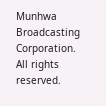Munhwa Broadcasting Corporation. All rights reserved.